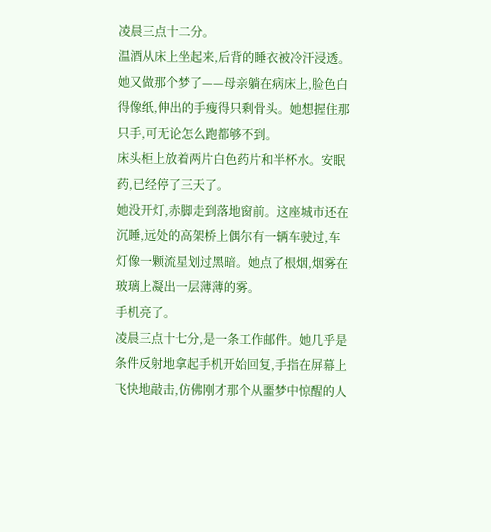凌晨三点十二分。
温酒从床上坐起来,后背的睡衣被冷汗浸透。她又做那个梦了——母亲躺在病床上,脸色白得像纸,伸出的手瘦得只剩骨头。她想握住那只手,可无论怎么跑都够不到。
床头柜上放着两片白色药片和半杯水。安眠药,已经停了三天了。
她没开灯,赤脚走到落地窗前。这座城市还在沉睡,远处的高架桥上偶尔有一辆车驶过,车灯像一颗流星划过黑暗。她点了根烟,烟雾在玻璃上凝出一层薄薄的雾。
手机亮了。
凌晨三点十七分,是一条工作邮件。她几乎是条件反射地拿起手机开始回复,手指在屏幕上飞快地敲击,仿佛刚才那个从噩梦中惊醒的人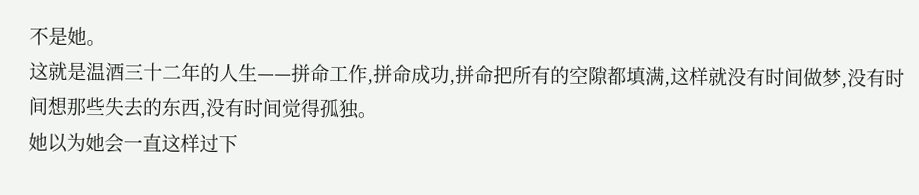不是她。
这就是温酒三十二年的人生——拼命工作,拼命成功,拼命把所有的空隙都填满,这样就没有时间做梦,没有时间想那些失去的东西,没有时间觉得孤独。
她以为她会一直这样过下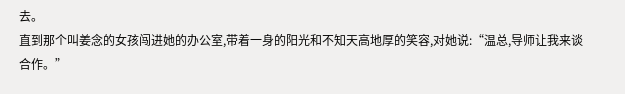去。
直到那个叫姜念的女孩闯进她的办公室,带着一身的阳光和不知天高地厚的笑容,对她说:“温总,导师让我来谈合作。”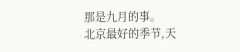那是九月的事。
北京最好的季节,天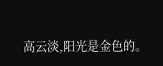高云淡,阳光是金色的。